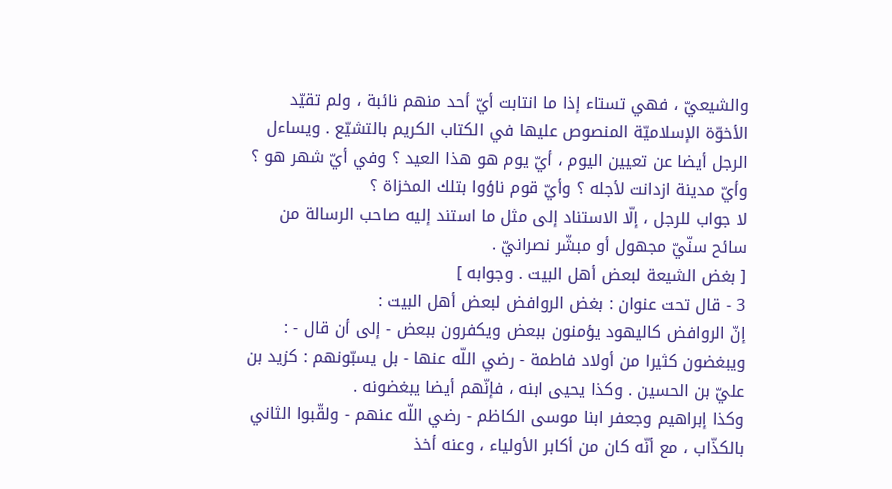والشيعيّ ، فهي تستاء إذا ما انتابت أيّ أحد منهم نائبة ، ولم تقيّد الأخوّة الإسلاميّة المنصوص عليها في الكتاب الكريم بالتشيّع . ويساءل الرجل أيضا عن تعيين اليوم ، أيّ يوم هو هذا العيد ؟ وفي أيّ شهر هو ؟ وأيّ مدينة ازدانت لأجله ؟ وأيّ قوم ناؤوا بتلك المخزاة ؟
لا جواب للرجل ، إلّا الاستناد إلى مثل ما استند إليه صاحب الرسالة من سائح سنّيّ مجهول أو مبشّر نصرانيّ .
[ بغض الشيعة لبعض أهل البيت . وجوابه ]
3 - قال تحت عنوان : بغض الروافض لبعض أهل البيت :
إنّ الروافض كاليهود يؤمنون ببعض ويكفرون ببعض - إلى أن قال - :
ويبغضون كثيرا من أولاد فاطمة - رضي اللّه عنها - بل يسبّونهم : كزيد بن عليّ بن الحسين . وكذا يحيى ابنه ، فإنّهم أيضا يبغضونه .
وكذا إبراهيم وجعفر ابنا موسى الكاظم - رضي اللّه عنهم - ولقّبوا الثاني بالكذّاب ، مع أنّه كان من أكابر الأولياء ، وعنه أخذ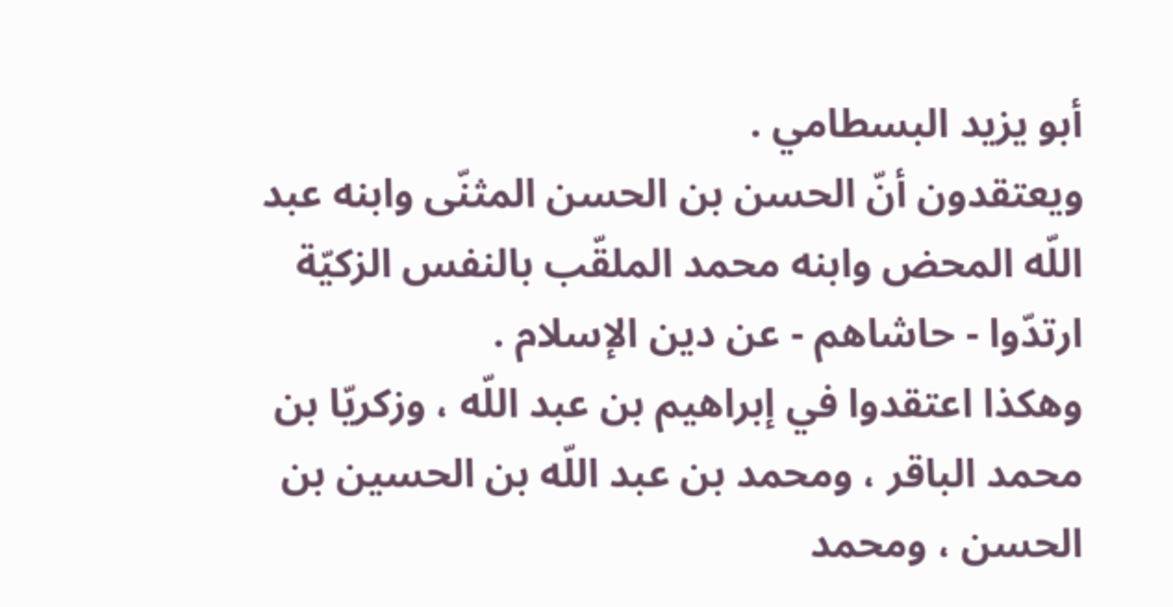أبو يزيد البسطامي .
ويعتقدون أنّ الحسن بن الحسن المثنّى وابنه عبد اللّه المحض وابنه محمد الملقّب بالنفس الزكيّة ارتدّوا - حاشاهم - عن دين الإسلام .
وهكذا اعتقدوا في إبراهيم بن عبد اللّه ، وزكريّا بن محمد الباقر ، ومحمد بن عبد اللّه بن الحسين بن الحسن ، ومحمد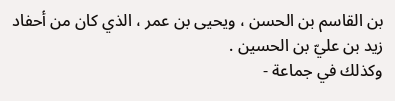بن القاسم بن الحسن ، ويحيى بن عمر ، الذي كان من أحفاد زيد بن عليّ بن الحسين .
وكذلك في جماعة -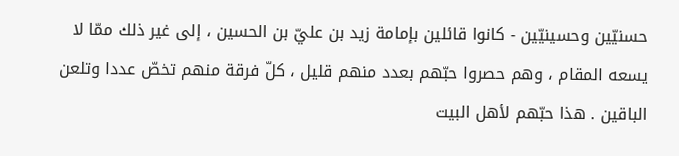حسنيّين وحسينيّين - كانوا قائلين بإمامة زيد بن عليّ بن الحسين ، إلى غير ذلك ممّا لا يسعه المقام ، وهم حصروا حبّهم بعدد منهم قليل ، كلّ فرقة منهم تخصّ عددا وتلعن الباقين . هذا حبّهم لأهل البيت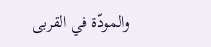والمودّة في القربى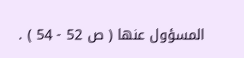المسؤول عنها ( ص 52 - 54 ) .